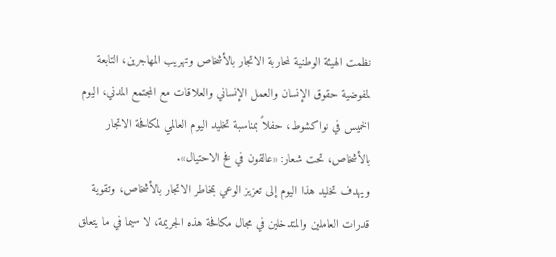نظمت الهيئة الوطنية لمحاربة الاتجار بالأشخاص وتهريب المهاجرين، التابعة لمفوضية حقوق الإنسان والعمل الإنساني والعلاقات مع المجتمع المدني، اليوم الخميس في نواكشوط، حفلاً بمناسبة تخليد اليوم العالمي لمكافحة الاتجار بالأشخاص، تحت شعار: «عالقون في فخ الاحتيال».
ويهدف تخليد هذا اليوم إلى تعزيز الوعي بمخاطر الاتجار بالأشخاص، وتقوية قدرات العاملين والمتدخلين في مجال مكافحة هذه الجريمة، لا سيما في ما يتعلق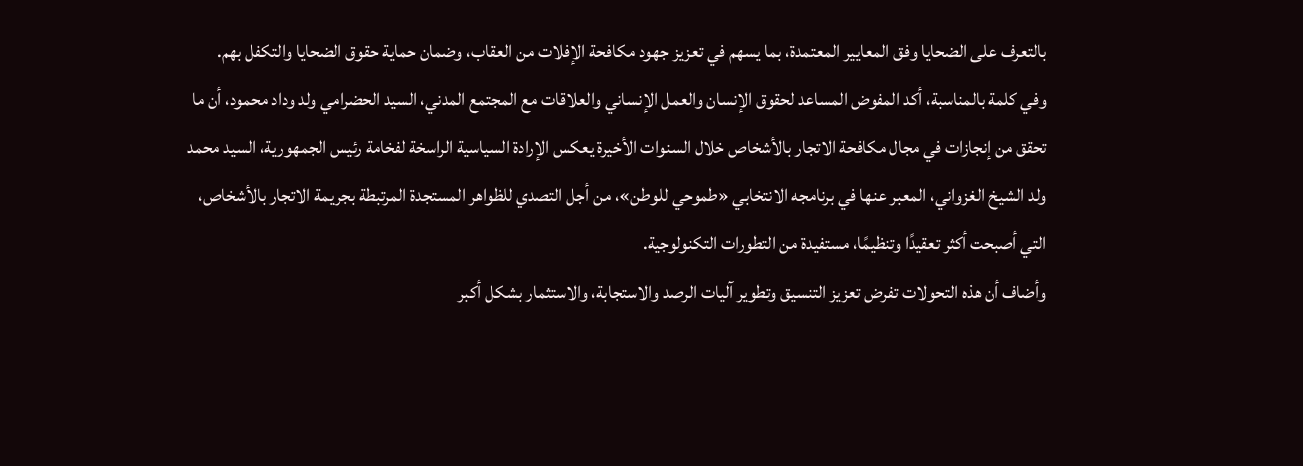بالتعرف على الضحايا وفق المعايير المعتمدة، بما يسهم في تعزيز جهود مكافحة الإفلات من العقاب، وضمان حماية حقوق الضحايا والتكفل بهم.
وفي كلمة بالمناسبة، أكد المفوض المساعد لحقوق الإنسان والعمل الإنساني والعلاقات مع المجتمع المدني، السيد الحضرامي ولد وداد محمود، أن ما تحقق من إنجازات في مجال مكافحة الاتجار بالأشخاص خلال السنوات الأخيرة يعكس الإرادة السياسية الراسخة لفخامة رئيس الجمهورية، السيد محمد ولد الشيخ الغزواني، المعبر عنها في برنامجه الانتخابي «طموحي للوطن»، من أجل التصدي للظواهر المستجدة المرتبطة بجريمة الاتجار بالأشخاص، التي أصبحت أكثر تعقيدًا وتنظيمًا، مستفيدة من التطورات التكنولوجية.
وأضاف أن هذه التحولات تفرض تعزيز التنسيق وتطوير آليات الرصد والاستجابة، والاستثمار بشكل أكبر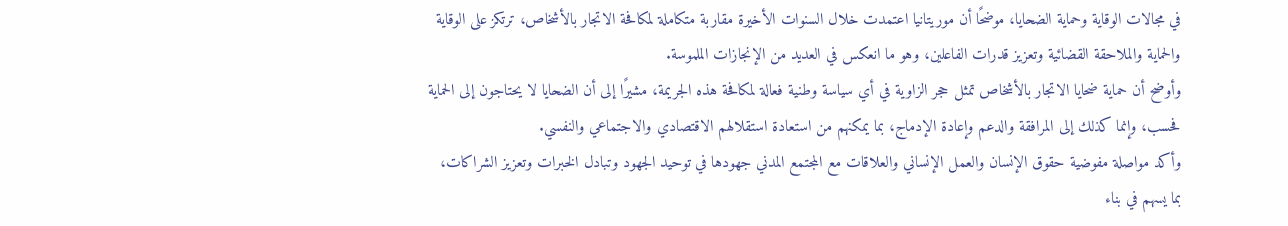في مجالات الوقاية وحماية الضحايا، موضحًا أن موريتانيا اعتمدت خلال السنوات الأخيرة مقاربة متكاملة لمكافحة الاتجار بالأشخاص، ترتكز على الوقاية والحماية والملاحقة القضائية وتعزيز قدرات الفاعلين، وهو ما انعكس في العديد من الإنجازات الملموسة.
وأوضح أن حماية ضحايا الاتجار بالأشخاص تمثل حجر الزاوية في أي سياسة وطنية فعالة لمكافحة هذه الجريمة، مشيرًا إلى أن الضحايا لا يحتاجون إلى الحماية فحسب، وإنما كذلك إلى المرافقة والدعم وإعادة الإدماج، بما يمكنهم من استعادة استقلالهم الاقتصادي والاجتماعي والنفسي.
وأكد مواصلة مفوضية حقوق الإنسان والعمل الإنساني والعلاقات مع المجتمع المدني جهودها في توحيد الجهود وتبادل الخبرات وتعزيز الشراكات، بما يسهم في بناء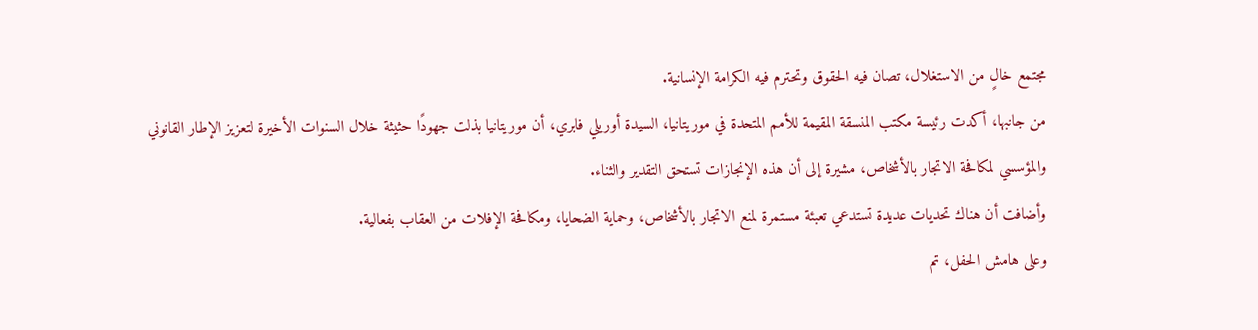مجتمع خالٍ من الاستغلال، تصان فيه الحقوق وتحترم فيه الكرامة الإنسانية.
من جانبها، أكدت رئيسة مكتب المنسقة المقيمة للأمم المتحدة في موريتانيا، السيدة أوريلي فابري، أن موريتانيا بذلت جهودًا حثيثة خلال السنوات الأخيرة لتعزيز الإطار القانوني والمؤسسي لمكافحة الاتجار بالأشخاص، مشيرة إلى أن هذه الإنجازات تستحق التقدير والثناء.
وأضافت أن هناك تحديات عديدة تستدعي تعبئة مستمرة لمنع الاتجار بالأشخاص، وحماية الضحايا، ومكافحة الإفلات من العقاب بفعالية.
وعلى هامش الحفل، تم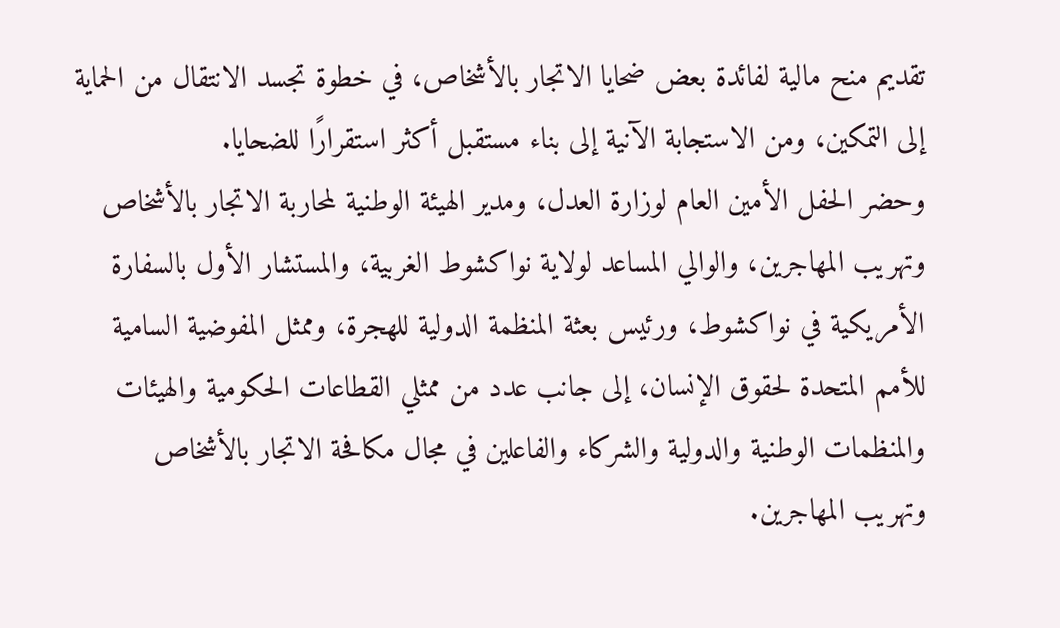تقديم منح مالية لفائدة بعض ضحايا الاتجار بالأشخاص، في خطوة تجسد الانتقال من الحماية إلى التمكين، ومن الاستجابة الآنية إلى بناء مستقبل أكثر استقرارًا للضحايا.
وحضر الحفل الأمين العام لوزارة العدل، ومدير الهيئة الوطنية لمحاربة الاتجار بالأشخاص وتهريب المهاجرين، والوالي المساعد لولاية نواكشوط الغربية، والمستشار الأول بالسفارة الأمريكية في نواكشوط، ورئيس بعثة المنظمة الدولية للهجرة، وممثل المفوضية السامية للأمم المتحدة لحقوق الإنسان، إلى جانب عدد من ممثلي القطاعات الحكومية والهيئات والمنظمات الوطنية والدولية والشركاء والفاعلين في مجال مكافحة الاتجار بالأشخاص وتهريب المهاجرين.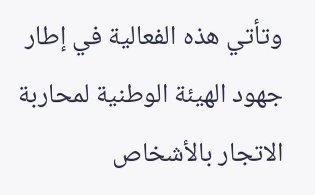وتأتي هذه الفعالية في إطار جهود الهيئة الوطنية لمحاربة الاتجار بالأشخاص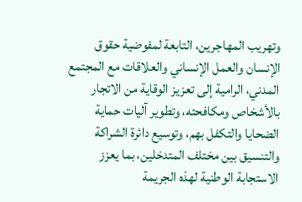وتهريب المهاجرين، التابعة لمفوضية حقوق الإنسان والعمل الإنساني والعلاقات مع المجتمع المدني، الرامية إلى تعزيز الوقاية من الاتجار بالأشخاص ومكافحته، وتطوير آليات حماية الضحايا والتكفل بهم، وتوسيع دائرة الشراكة والتنسيق بين مختلف المتدخلين، بما يعزز الاستجابة الوطنية لهذه الجريمة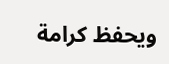ويحفظ كرامة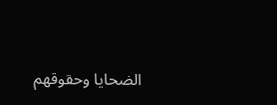الضحايا وحقوقهم